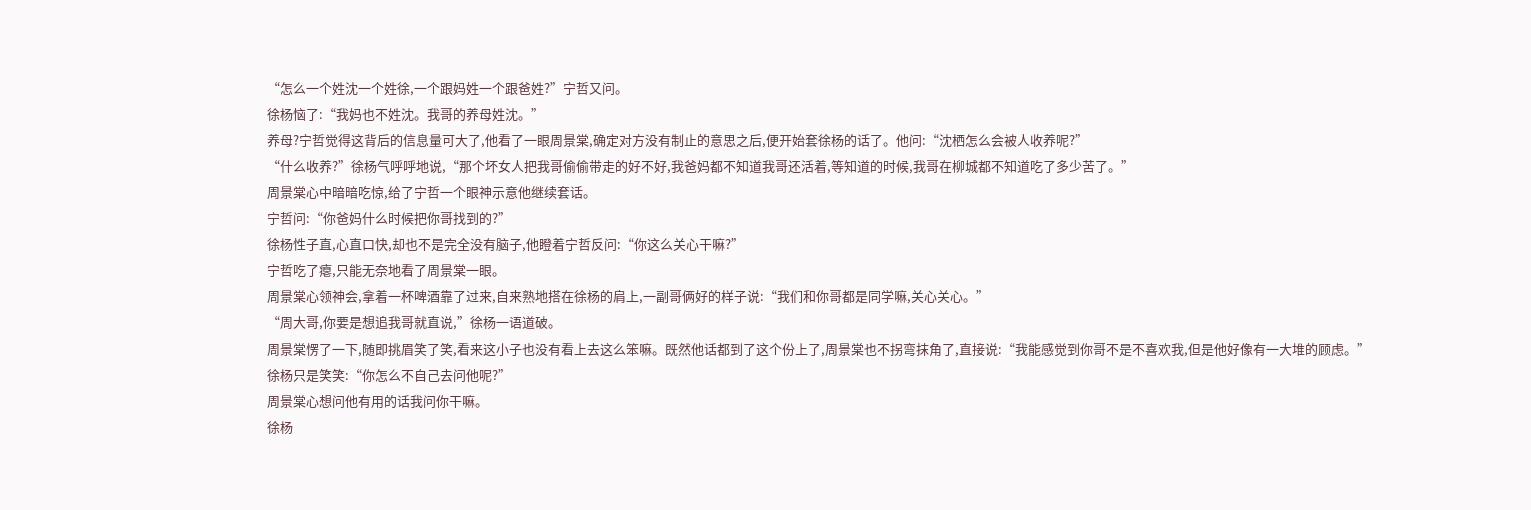“怎么一个姓沈一个姓徐,一个跟妈姓一个跟爸姓?”宁哲又问。
徐杨恼了:“我妈也不姓沈。我哥的养母姓沈。”
养母?宁哲觉得这背后的信息量可大了,他看了一眼周景棠,确定对方没有制止的意思之后,便开始套徐杨的话了。他问:“沈栖怎么会被人收养呢?”
“什么收养?”徐杨气呼呼地说,“那个坏女人把我哥偷偷带走的好不好,我爸妈都不知道我哥还活着,等知道的时候,我哥在柳城都不知道吃了多少苦了。”
周景棠心中暗暗吃惊,给了宁哲一个眼神示意他继续套话。
宁哲问:“你爸妈什么时候把你哥找到的?”
徐杨性子直,心直口快,却也不是完全没有脑子,他瞪着宁哲反问:“你这么关心干嘛?”
宁哲吃了瘪,只能无奈地看了周景棠一眼。
周景棠心领神会,拿着一杯啤酒靠了过来,自来熟地搭在徐杨的肩上,一副哥俩好的样子说:“我们和你哥都是同学嘛,关心关心。”
“周大哥,你要是想追我哥就直说,”徐杨一语道破。
周景棠愣了一下,随即挑眉笑了笑,看来这小子也没有看上去这么笨嘛。既然他话都到了这个份上了,周景棠也不拐弯抹角了,直接说:“我能感觉到你哥不是不喜欢我,但是他好像有一大堆的顾虑。”
徐杨只是笑笑:“你怎么不自己去问他呢?”
周景棠心想问他有用的话我问你干嘛。
徐杨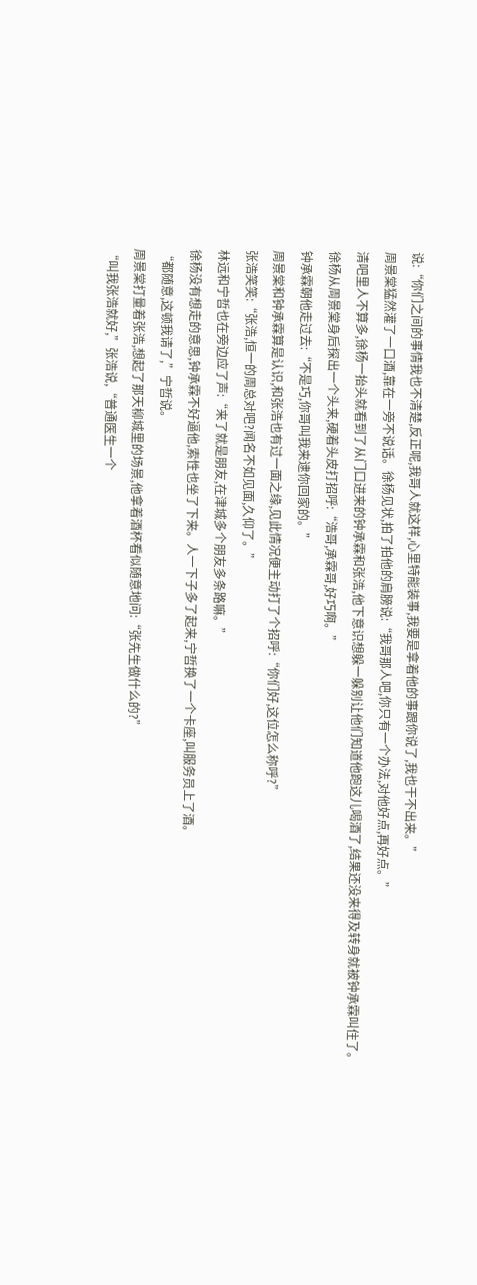说:“你们之间的事情我也不清楚,反正呢,我哥人就这样,心里特能装事,我要是拿着他的事跟你说了,我也干不出来。”
周景棠猛然灌了一口酒,靠在一旁不说话。徐杨见状,拍了拍他的肩膀说:“我哥那人吧,你只有一个办法,对他好点,再好点。”
清吧里人不算多,徐杨一抬头就看到了从门口进来的钟承霖和张浩,他下意识想躲一躲别让他们知道他跑这儿喝酒了,结果还没来得及转身就被钟承霖叫住了。
徐杨从周景棠身后探出一个头来,硬着头皮打招呼:“浩哥,承霖哥,好巧啊。”
钟承霖朝他走过去:“不是巧,你哥叫我来逮你回家的。”
周景棠和钟承霖算是认识,和张浩也有过一面之缘,见此情况便主动打了个招呼:“你们好,这位怎么称呼?”
张浩笑笑:“张浩,恒一的周总对吧?闻名不如见面,久仰了。”
林远和宁哲也在旁边应了声:“来了就是朋友,在津城多个朋友多条路嘛。”
徐杨没有想走的意思,钟承霖不好逼他,索性也坐了下来。人一下子多了起来,宁哲换了一个卡座,叫服务员上了酒。
“都随意,这顿我请了,”宁哲说。
周景棠打量着张浩,想起了那天柳城里的场景,他拿着酒杯看似随意地问:“张先生做什么的?”
“叫我张浩就好,”张浩说,“普通医生一个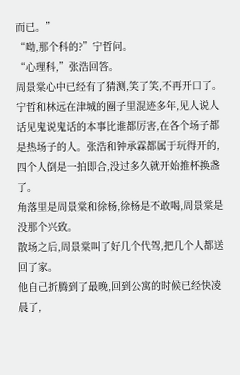而已。”
“呦,那个科的?”宁哲问。
“心理科,”张浩回答。
周景棠心中已经有了猜测,笑了笑,不再开口了。
宁哲和林远在津城的圈子里混迹多年,见人说人话见鬼说鬼话的本事比谁都厉害,在各个场子都是热场子的人。张浩和钟承霖都属于玩得开的,四个人倒是一拍即合,没过多久就开始推杯换盏了。
角落里是周景棠和徐杨,徐杨是不敢喝,周景棠是没那个兴致。
散场之后,周景棠叫了好几个代驾,把几个人都送回了家。
他自己折腾到了最晚,回到公寓的时候已经快凌晨了,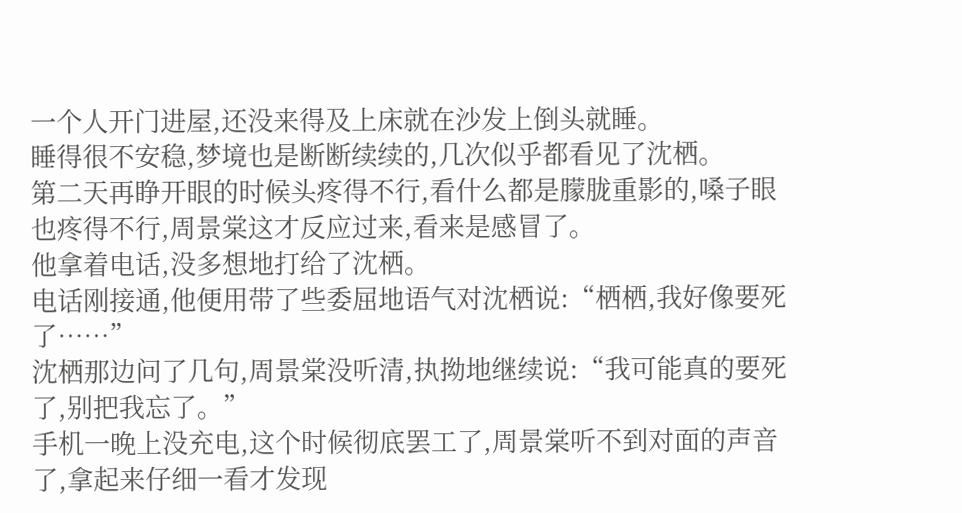一个人开门进屋,还没来得及上床就在沙发上倒头就睡。
睡得很不安稳,梦境也是断断续续的,几次似乎都看见了沈栖。
第二天再睁开眼的时候头疼得不行,看什么都是朦胧重影的,嗓子眼也疼得不行,周景棠这才反应过来,看来是感冒了。
他拿着电话,没多想地打给了沈栖。
电话刚接通,他便用带了些委屈地语气对沈栖说:“栖栖,我好像要死了……”
沈栖那边问了几句,周景棠没听清,执拗地继续说:“我可能真的要死了,别把我忘了。”
手机一晚上没充电,这个时候彻底罢工了,周景棠听不到对面的声音了,拿起来仔细一看才发现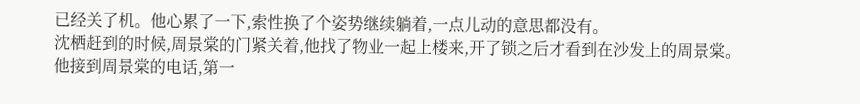已经关了机。他心累了一下,索性换了个姿势继续躺着,一点儿动的意思都没有。
沈栖赶到的时候,周景棠的门紧关着,他找了物业一起上楼来,开了锁之后才看到在沙发上的周景棠。
他接到周景棠的电话,第一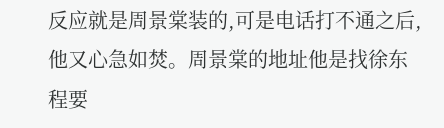反应就是周景棠装的,可是电话打不通之后,他又心急如焚。周景棠的地址他是找徐东程要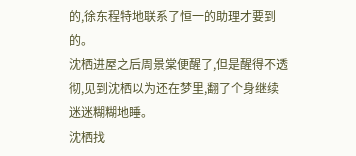的,徐东程特地联系了恒一的助理才要到的。
沈栖进屋之后周景棠便醒了,但是醒得不透彻,见到沈栖以为还在梦里,翻了个身继续迷迷糊糊地睡。
沈栖找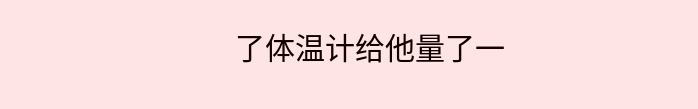了体温计给他量了一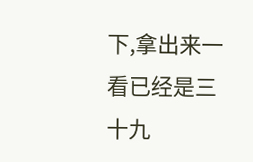下,拿出来一看已经是三十九